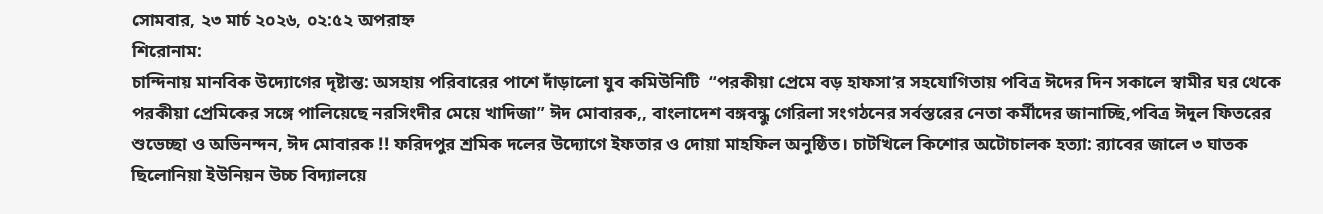সোমবার, ২৩ মার্চ ২০২৬, ০২:৫২ অপরাহ্ন
শিরোনাম:
চান্দিনায় মানবিক উদ্যোগের দৃষ্টান্ত: অসহায় পরিবারের পাশে দাঁড়ালো যুব কমিউনিটি  “পরকীয়া প্রেমে বড় হাফসা’র সহযোগিতায় পবিত্র ঈদের দিন সকালে স্বামীর ঘর থেকে পরকীয়া প্রেমিকের সঙ্গে পালিয়েছে নরসিংদীর মেয়ে খাদিজা” ঈদ মোবারক,, বাংলাদেশ বঙ্গবন্ধু গেরিলা সংগঠনের সর্বস্তরের নেতা কর্মীদের জানাচ্ছি,পবিত্র ঈদুল ফিতরের শুভেচ্ছা ও অভিনন্দন, ঈদ মোবারক !! ফরিদপুর শ্রমিক দলের উদ্যোগে ইফতার ও দোয়া মাহফিল অনুষ্ঠিত। চাটখিলে কিশোর অটোচালক হত্যা: র‍্যাবের জালে ৩ ঘাতক ছিলোনিয়া ইউনিয়ন উচ্চ বিদ্যালয়ে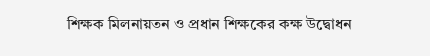শিক্ষক মিলনায়তন ও প্রধান শিক্ষকের কক্ষ উদ্বোধন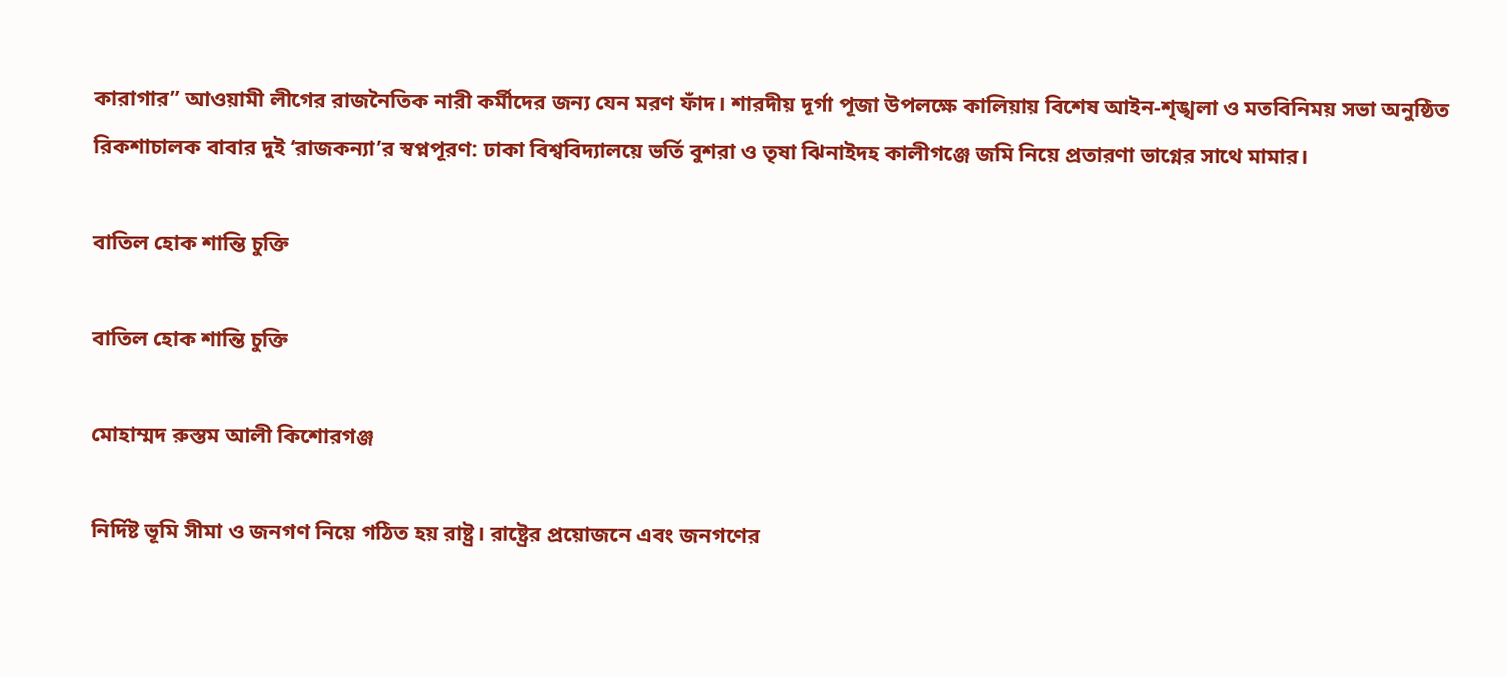কারাগার” আওয়ামী লীগের রাজনৈতিক নারী কর্মীদের জন্য যেন মরণ ফাঁদ। শারদীয় দূর্গা পূজা উপলক্ষে কালিয়ায় বিশেষ আইন-শৃঙ্খলা ও মতবিনিময় সভা অনুষ্ঠিত রিকশাচালক বাবার দুই ‘রাজকন্যা’র স্বপ্নপূরণ: ঢাকা বিশ্ববিদ্যালয়ে ভর্তি বুশরা ও তৃষা ঝিনাইদহ কালীগঞ্জে জমি নিয়ে প্রতারণা ভাগ্নের সাথে মামার।

বাতিল হোক শান্তি চুক্তি

বাতিল হোক শান্তি চুক্তি

মোহাম্মদ রুস্তম আলী কিশোরগঞ্জ

নির্দিষ্ট ভূমি সীমা ও জনগণ নিয়ে গঠিত হয় রাষ্ট্র। রাষ্ট্রের প্রয়োজনে এবং জনগণের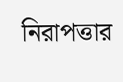নিরাপত্তার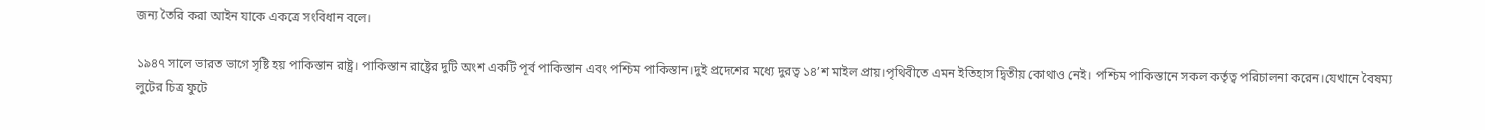জন্য তৈরি করা আইন যাকে একত্রে সংবিধান বলে।

১৯৪৭ সালে ভারত ভাগে সৃষ্টি হয় পাকিস্তান রাষ্ট্র। পাকিস্তান রাষ্ট্রের দুটি অংশ একটি পূর্ব পাকিস্তান এবং পশ্চিম পাকিস্তান।দুই প্রদেশের মধ্যে দুরত্ব ১৪’শ মাইল প্রায়।পৃথিবীতে এমন ইতিহাস দ্বিতীয় কোথাও নেই। পশ্চিম পাকিস্তানে সকল কর্তৃত্ব পরিচালনা করেন।যেখানে বৈষম্য লুটের চিত্র ফুটে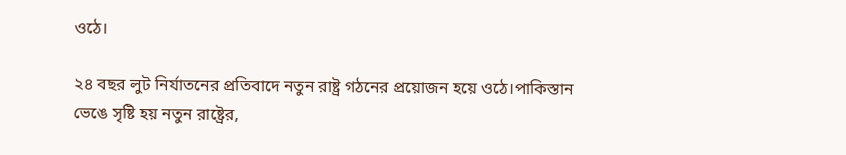ওঠে।

২৪ বছর লুট নির্যাতনের প্রতিবাদে নতুন রাষ্ট্র গঠনের প্রয়োজন হয়ে ওঠে।পাকিস্তান ভেঙে সৃষ্টি হয় নতুন রাষ্ট্রের,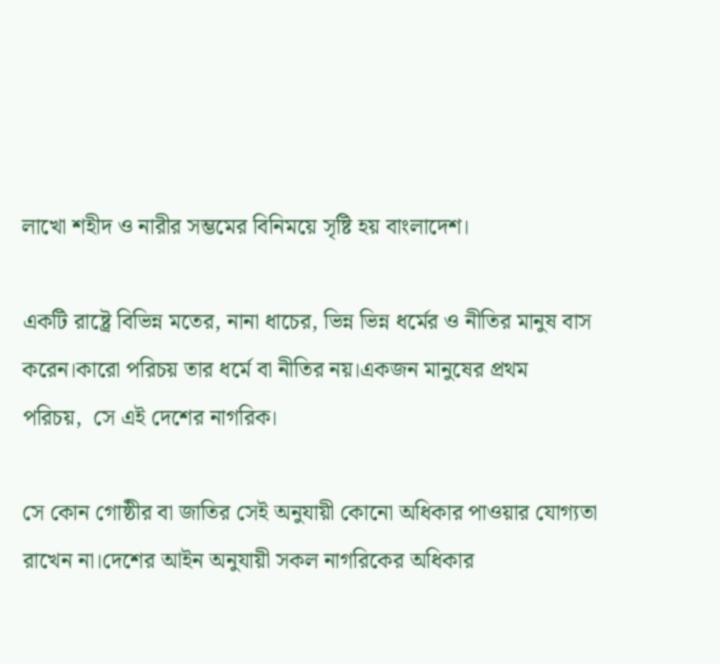লাখো শহীদ ও নারীর সম্ভমের বিনিময়ে সৃষ্টি হয় বাংলাদেশ।

একটি রাষ্ট্রে বিভিন্ন মতের, নানা ধাচের, ভিন্ন ভিন্ন ধর্মের ও নীতির মানুষ বাস করেন।কারো পরিচয় তার ধর্মে বা নীতির নয়।একজন মানুষের প্রথম পরিচয়,  সে এই দেশের নাগরিক।

সে কোন গোষ্ঠীর বা জাতির সেই অনুযায়ী কোনো অধিকার পাওয়ার যোগ্যতা রাখেন না।দেশের আইন অনুযায়ী সকল নাগরিকের অধিকার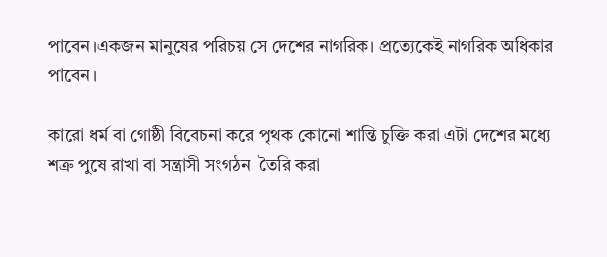পাবেন।একজন মানুষের পরিচয় সে দেশের নাগরিক। প্রত্যেকেই নাগরিক অধিকার পাবেন।

কারো ধর্ম বা গোষ্ঠী বিবেচনা করে পৃথক কোনো শান্তি চুক্তি করা এটা দেশের মধ্যে শত্রু পুষে রাখা বা সন্ত্রাসী সংগঠন  তৈরি করা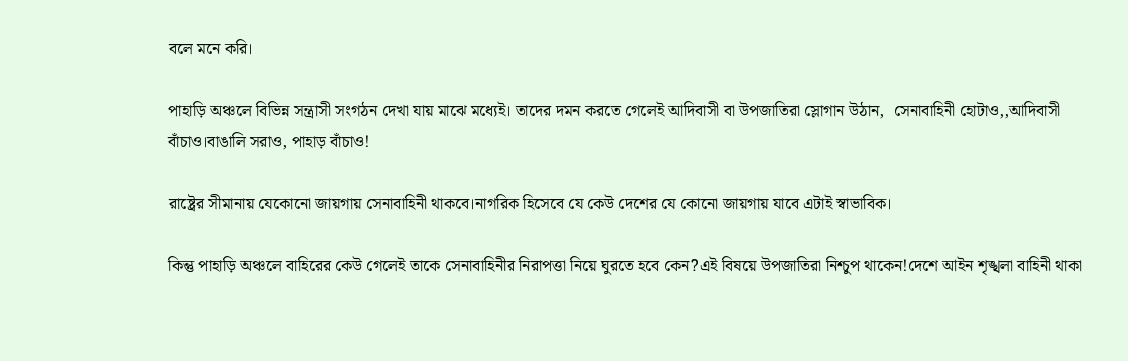বলে মনে করি।

পাহাড়ি অঞ্চলে বিভিন্ন সন্ত্রাসী সংগঠন দেখা যায় মাঝে মধ্যেই। তাদের দমন করতে গেলেই আদিবাসী বা উপজাতিরা স্লোগান উঠান,  সেনাবাহিনী হোটাও,,আদিবাসী বাঁচাও।বাঙালি সরাও, পাহাড় বাঁচাও!

রাষ্ট্রের সীমানায় যেকোনো জায়গায় সেনাবাহিনী থাকবে।নাগরিক হিসেবে যে কেউ দেশের যে কোনো জায়গায় যাবে এটাই স্বাভাবিক।

কিন্তু পাহাড়ি অঞ্চলে বাহিরের কেউ গেলেই তাকে সেনাবাহিনীর নিরাপত্তা নিয়ে ঘুরতে হবে কেন?এই বিষয়ে উপজাতিরা নিশ্চুপ থাকেন!দেশে আইন শৃঙ্খলা বাহিনী থাকা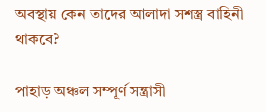অবস্থায় কেন তাদের আলাদা সশস্ত্র বাহিনী থাকবে?

পাহাড় অঞ্চল সম্পূর্ণ সন্ত্রাসী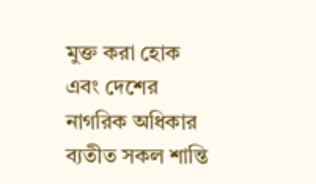মুক্ত করা হোক এবং দেশের নাগরিক অধিকার ব্যতীত সকল শান্তি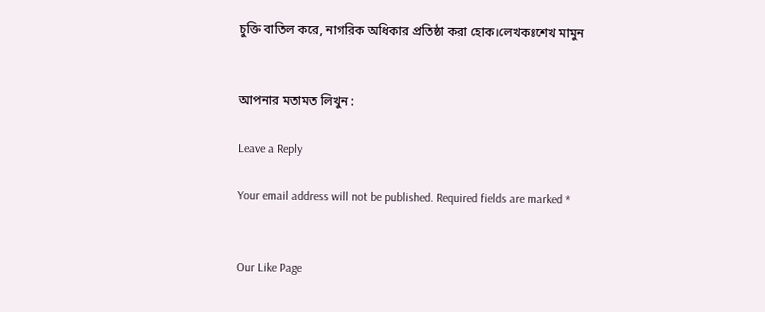চুক্তি বাতিল করে, নাগরিক অধিকার প্রতিষ্ঠা করা হোক।লেখকঃশেখ মামুন


আপনার মতামত লিখুন :

Leave a Reply

Your email address will not be published. Required fields are marked *


Our Like Page